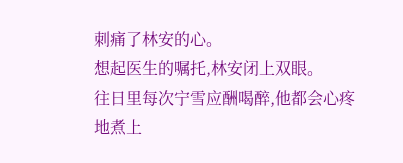刺痛了林安的心。
想起医生的嘱托,林安闭上双眼。
往日里每次宁雪应酬喝醉,他都会心疼地煮上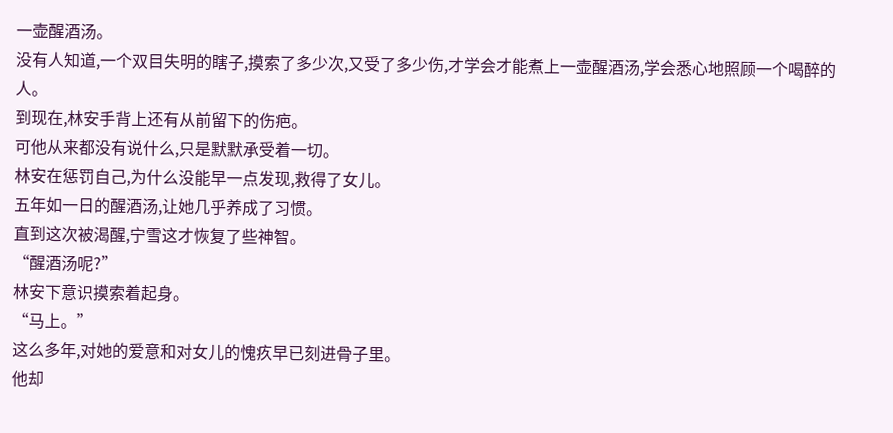一壶醒酒汤。
没有人知道,一个双目失明的瞎子,摸索了多少次,又受了多少伤,才学会才能煮上一壶醒酒汤,学会悉心地照顾一个喝醉的人。
到现在,林安手背上还有从前留下的伤疤。
可他从来都没有说什么,只是默默承受着一切。
林安在惩罚自己,为什么没能早一点发现,救得了女儿。
五年如一日的醒酒汤,让她几乎养成了习惯。
直到这次被渴醒,宁雪这才恢复了些神智。
“醒酒汤呢?”
林安下意识摸索着起身。
“马上。”
这么多年,对她的爱意和对女儿的愧疚早已刻进骨子里。
他却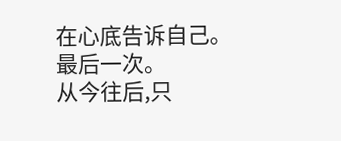在心底告诉自己。
最后一次。
从今往后,只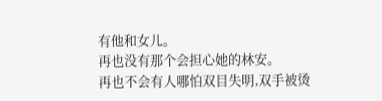有他和女儿。
再也没有那个会担心她的林安。
再也不会有人哪怕双目失明,双手被烫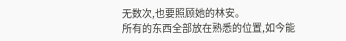无数次,也要照顾她的林安。
所有的东西全部放在熟悉的位置,如今能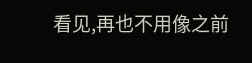看见,再也不用像之前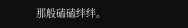那般磕磕绊绊。